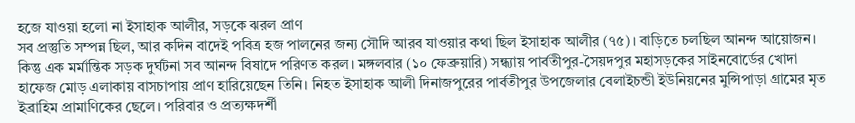হজে যাওয়া হলো না ইসাহাক আলীর, সড়কে ঝরল প্রাণ
সব প্রস্তুতি সম্পন্ন ছিল, আর কদিন বাদেই পবিত্র হজ পালনের জন্য সৌদি আরব যাওয়ার কথা ছিল ইসাহাক আলীর (৭৫)। বাড়িতে চলছিল আনন্দ আয়োজন। কিন্তু এক মর্মান্তিক সড়ক দুর্ঘটনা সব আনন্দ বিষাদে পরিণত করল। মঙ্গলবার (১০ ফেব্রুয়ারি) সন্ধ্যায় পার্বতীপুর-সৈয়দপুর মহাসড়কের সাইনবোর্ডের খোদা হাফেজ মোড় এলাকায় বাসচাপায় প্রাণ হারিয়েছেন তিনি। নিহত ইসাহাক আলী দিনাজপুরের পার্বতীপুর উপজেলার বেলাইচন্ডী ইউনিয়নের মুন্সিপাড়া গ্রামের মৃত ইব্রাহিম প্রামাণিকের ছেলে। পরিবার ও প্রত্যক্ষদর্শী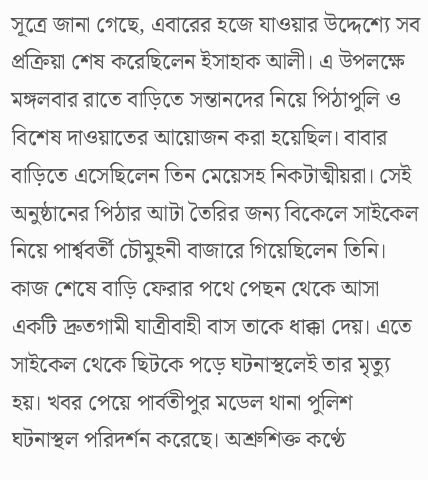সূত্রে জানা গেছে, এবারের হজে যাওয়ার উদ্দেশ্যে সব প্রক্রিয়া শেষ করেছিলেন ইসাহাক আলী। এ উপলক্ষে মঙ্গলবার রাতে বাড়িতে সন্তানদের নিয়ে পিঠাপুলি ও বিশেষ দাওয়াতের আয়োজন করা হয়েছিল। বাবার বাড়িতে এসেছিলেন তিন মেয়েসহ নিকটাত্মীয়রা। সেই অনুষ্ঠানের পিঠার আটা তৈরির জন্য বিকেলে সাইকেল নিয়ে পার্শ্ববর্তী চৌমুহনী বাজারে গিয়েছিলেন তিনি। কাজ শেষে বাড়ি ফেরার পথে পেছন থেকে আসা একটি দ্রুতগামী যাত্রীবাহী বাস তাকে ধাক্কা দেয়। এতে সাইকেল থেকে ছিটকে পড়ে ঘটনাস্থলেই তার মৃত্যু হয়। খবর পেয়ে পার্বতীপুর মডেল থানা পুলিশ ঘটনাস্থল পরিদর্শন করেছে। অশ্রুশিক্ত কণ্ঠে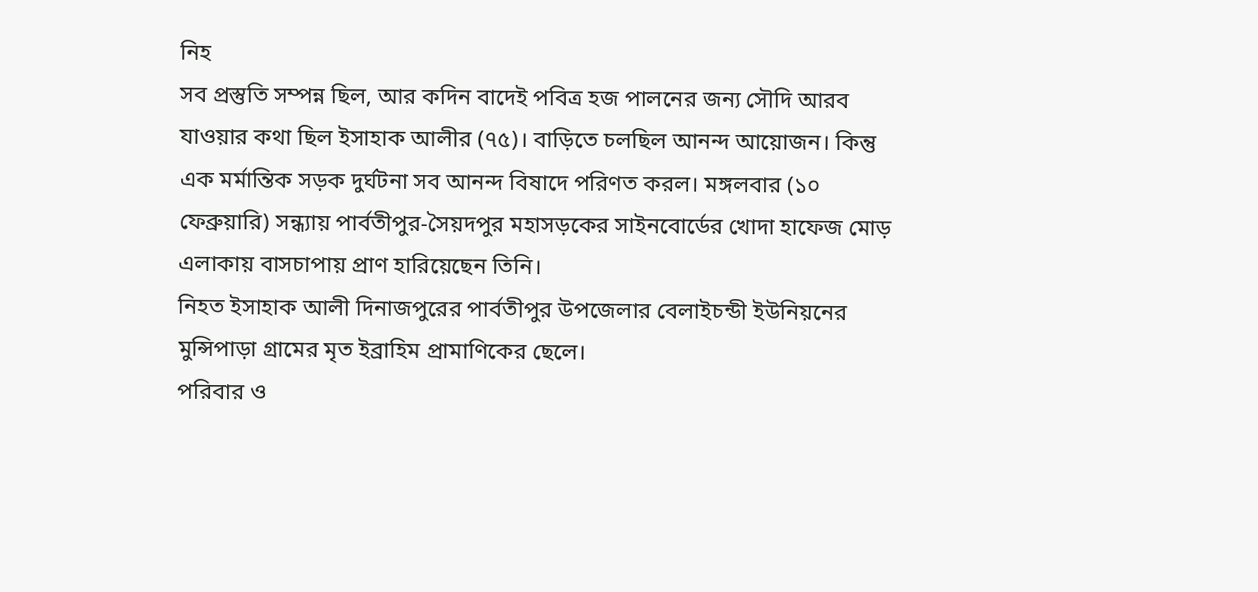নিহ
সব প্রস্তুতি সম্পন্ন ছিল, আর কদিন বাদেই পবিত্র হজ পালনের জন্য সৌদি আরব যাওয়ার কথা ছিল ইসাহাক আলীর (৭৫)। বাড়িতে চলছিল আনন্দ আয়োজন। কিন্তু এক মর্মান্তিক সড়ক দুর্ঘটনা সব আনন্দ বিষাদে পরিণত করল। মঙ্গলবার (১০ ফেব্রুয়ারি) সন্ধ্যায় পার্বতীপুর-সৈয়দপুর মহাসড়কের সাইনবোর্ডের খোদা হাফেজ মোড় এলাকায় বাসচাপায় প্রাণ হারিয়েছেন তিনি।
নিহত ইসাহাক আলী দিনাজপুরের পার্বতীপুর উপজেলার বেলাইচন্ডী ইউনিয়নের মুন্সিপাড়া গ্রামের মৃত ইব্রাহিম প্রামাণিকের ছেলে।
পরিবার ও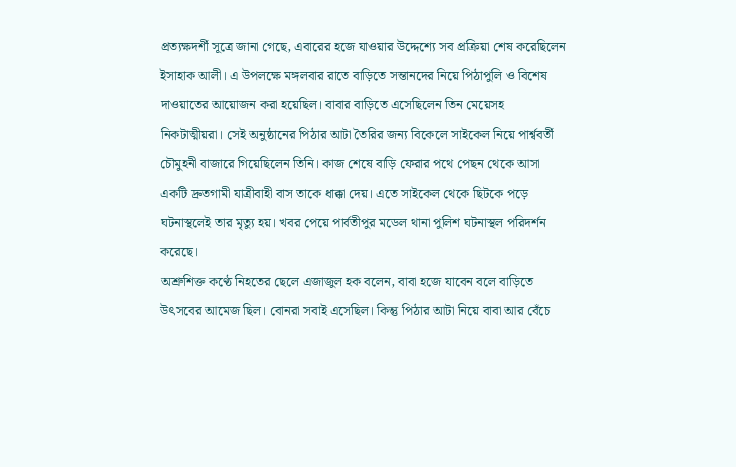প্রত্যক্ষদর্শী সূত্রে জানা গেছে, এবারের হজে যাওয়ার উদ্দেশ্যে সব প্রক্রিয়া শেষ করেছিলেন ইসাহাক আলী। এ উপলক্ষে মঙ্গলবার রাতে বাড়িতে সন্তানদের নিয়ে পিঠাপুলি ও বিশেষ দাওয়াতের আয়োজন করা হয়েছিল। বাবার বাড়িতে এসেছিলেন তিন মেয়েসহ নিকটাত্মীয়রা। সেই অনুষ্ঠানের পিঠার আটা তৈরির জন্য বিকেলে সাইকেল নিয়ে পার্শ্ববর্তী চৌমুহনী বাজারে গিয়েছিলেন তিনি। কাজ শেষে বাড়ি ফেরার পথে পেছন থেকে আসা একটি দ্রুতগামী যাত্রীবাহী বাস তাকে ধাক্কা দেয়। এতে সাইকেল থেকে ছিটকে পড়ে ঘটনাস্থলেই তার মৃত্যু হয়। খবর পেয়ে পার্বতীপুর মডেল থানা পুলিশ ঘটনাস্থল পরিদর্শন করেছে।
অশ্রুশিক্ত কণ্ঠে নিহতের ছেলে এজাজুল হক বলেন, বাবা হজে যাবেন বলে বাড়িতে উৎসবের আমেজ ছিল। বোনরা সবাই এসেছিল। কিন্তু পিঠার আটা নিয়ে বাবা আর বেঁচে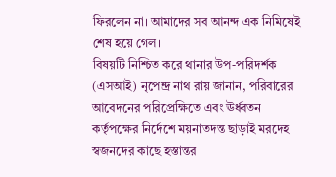ফিরলেন না। আমাদের সব আনন্দ এক নিমিষেই শেষ হয়ে গেল।
বিষয়টি নিশ্চিত করে থানার উপ-পরিদর্শক (এসআই) নৃপেন্দ্র নাথ রায় জানান, পরিবারের আবেদনের পরিপ্রেক্ষিতে এবং ঊর্ধ্বতন কর্তৃপক্ষের নির্দেশে ময়নাতদন্ত ছাড়াই মরদেহ স্বজনদের কাছে হস্তান্তর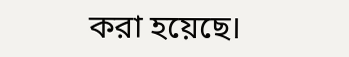করা হয়েছে।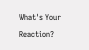What's Your Reaction?